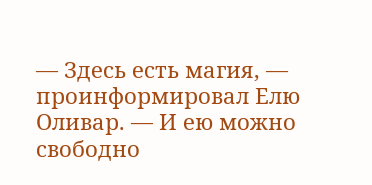— Здесь есть магия, — проинформировал Елю Оливар. — И ею можно свободно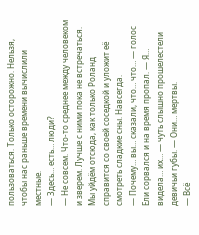пользоваться. Только осторожно. Нельзя, чтобы нас раньше времени вычислили местные.
— Здесь… есть… люди?
— Не совсем. Что-то среднее между человеком и зверем. Лучше с ними пока не встречаться. Мы уйдём отсюда, как только Роланд справится со своей соседкой и уложит её смотреть сладкие сны. Навсегда.
— Почему… вы… сказали, что… что… — голос Ели сорвался и на время пропал. — Я… видела… их… — чуть слышно прошелестели девичьи губы. — Они… мертвы.
— Всё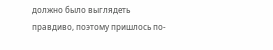должно было выглядеть правдиво, поэтому пришлось по-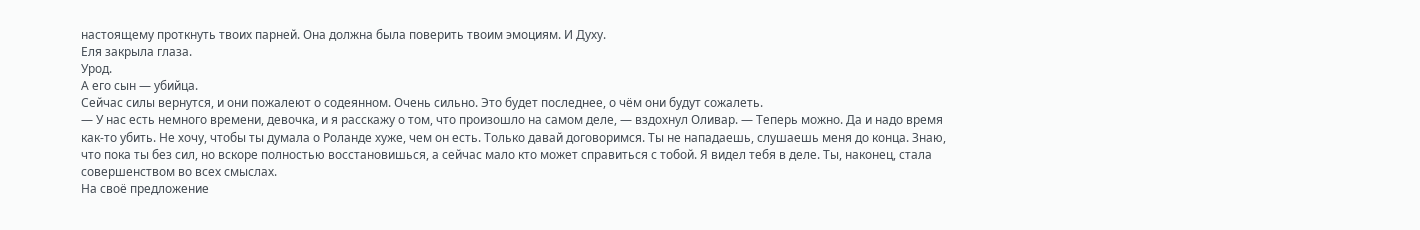настоящему проткнуть твоих парней. Она должна была поверить твоим эмоциям. И Духу.
Еля закрыла глаза.
Урод.
А его сын — убийца.
Сейчас силы вернутся, и они пожалеют о содеянном. Очень сильно. Это будет последнее, о чём они будут сожалеть.
— У нас есть немного времени, девочка, и я расскажу о том, что произошло на самом деле, — вздохнул Оливар. — Теперь можно. Да и надо время как-то убить. Не хочу, чтобы ты думала о Роланде хуже, чем он есть. Только давай договоримся. Ты не нападаешь, слушаешь меня до конца. Знаю, что пока ты без сил, но вскоре полностью восстановишься, а сейчас мало кто может справиться с тобой. Я видел тебя в деле. Ты, наконец, стала совершенством во всех смыслах.
На своё предложение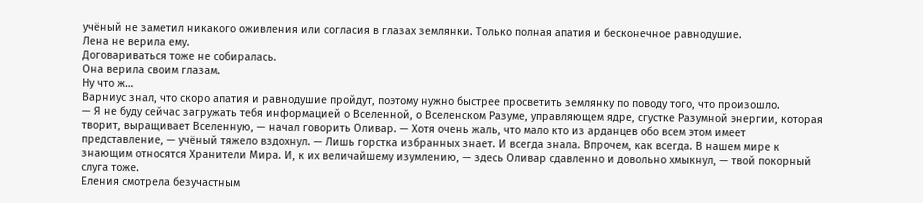учёный не заметил никакого оживления или согласия в глазах землянки. Только полная апатия и бесконечное равнодушие.
Лена не верила ему.
Договариваться тоже не собиралась.
Она верила своим глазам.
Ну что ж…
Варниус знал, что скоро апатия и равнодушие пройдут, поэтому нужно быстрее просветить землянку по поводу того, что произошло.
— Я не буду сейчас загружать тебя информацией о Вселенной, о Вселенском Разуме, управляющем ядре, сгустке Разумной энергии, которая творит, выращивает Вселенную, — начал говорить Оливар. — Хотя очень жаль, что мало кто из арданцев обо всем этом имеет представление, — учёный тяжело вздохнул. — Лишь горстка избранных знает. И всегда знала. Впрочем, как всегда. В нашем мире к знающим относятся Хранители Мира. И, к их величайшему изумлению, — здесь Оливар сдавленно и довольно хмыкнул, — твой покорный слуга тоже.
Еления смотрела безучастным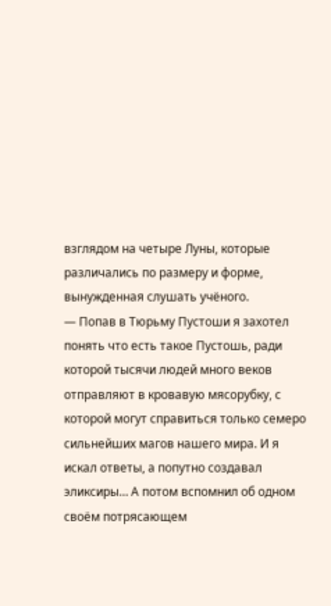взглядом на четыре Луны, которые различались по размеру и форме, вынужденная слушать учёного.
— Попав в Тюрьму Пустоши я захотел понять что есть такое Пустошь, ради которой тысячи людей много веков отправляют в кровавую мясорубку, с которой могут справиться только семеро сильнейших магов нашего мира. И я искал ответы, а попутно создавал эликсиры… А потом вспомнил об одном своём потрясающем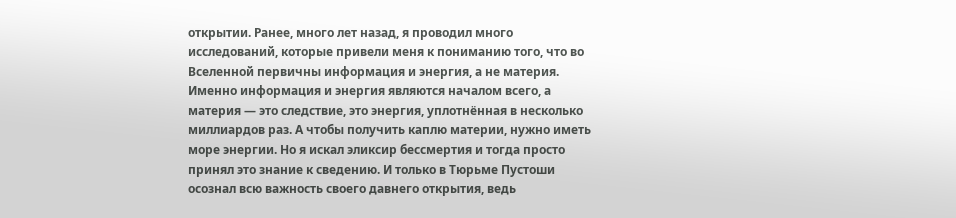открытии. Ранее, много лет назад, я проводил много исследований, которые привели меня к пониманию того, что во Вселенной первичны информация и энергия, а не материя. Именно информация и энергия являются началом всего, а материя — это следствие, это энергия, уплотнённая в несколько миллиардов раз. А чтобы получить каплю материи, нужно иметь море энергии. Но я искал эликсир бессмертия и тогда просто принял это знание к сведению. И только в Тюрьме Пустоши осознал всю важность своего давнего открытия, ведь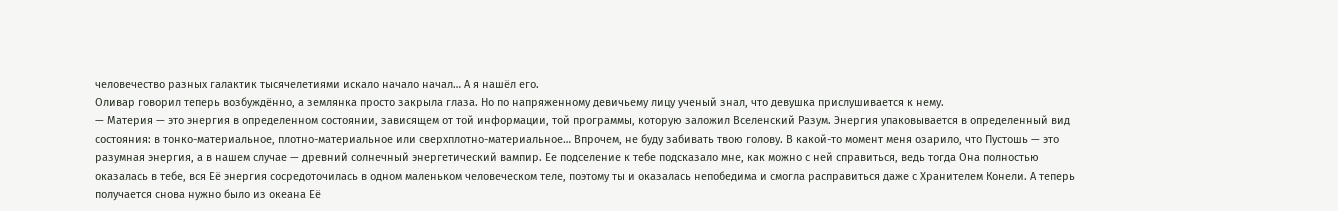человечество разных галактик тысячелетиями искало начало начал… А я нашёл его.
Оливар говорил теперь возбуждённо, а землянка просто закрыла глаза. Но по напряженному девичьему лицу ученый знал, что девушка прислушивается к нему.
— Материя — это энергия в определенном состоянии, зависящем от той информации, той программы, которую заложил Вселенский Разум. Энергия упаковывается в определенный вид состояния: в тонко-материальное, плотно-материальное или сверхплотно-материальное… Впрочем, не буду забивать твою голову. В какой-то момент меня озарило, что Пустошь — это разумная энергия, а в нашем случае — древний солнечный энергетический вампир. Ее подселение к тебе подсказало мне, как можно с ней справиться, ведь тогда Она полностью оказалась в тебе, вся Её энергия сосредоточилась в одном маленьком человеческом теле, поэтому ты и оказалась непобедима и смогла расправиться даже с Хранителем Конели. А теперь получается снова нужно было из океана Её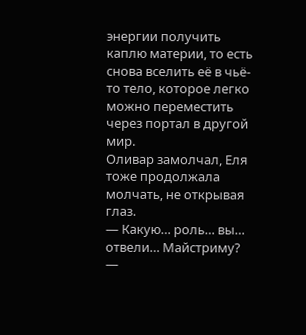энергии получить каплю материи, то есть снова вселить её в чьё-то тело, которое легко можно переместить через портал в другой мир.
Оливар замолчал, Еля тоже продолжала молчать, не открывая глаз.
— Какую… роль… вы… отвели… Майстриму?
—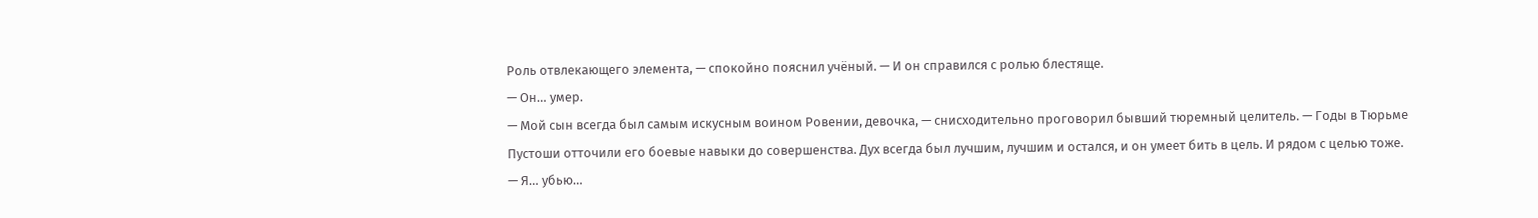Роль отвлекающего элемента, — спокойно пояснил учёный. — И он справился с ролью блестяще.
— Он… умер.
— Мой сын всегда был самым искусным воином Ровении, девочка, — снисходительно проговорил бывший тюремный целитель. — Годы в Тюрьме Пустоши отточили его боевые навыки до совершенства. Дух всегда был лучшим, лучшим и остался, и он умеет бить в цель. И рядом с целью тоже.
— Я… убью…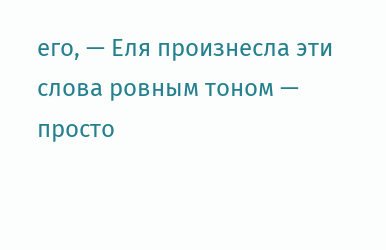его, — Еля произнесла эти слова ровным тоном — просто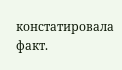констатировала факт.